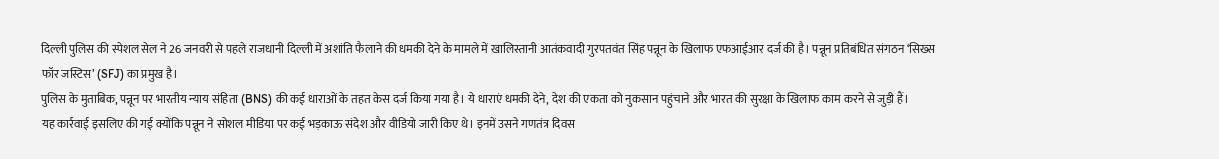दिल्ली पुलिस की स्पेशल सेल ने 26 जनवरी से पहले राजधानी दिल्ली में अशांति फैलाने की धमकी देने के मामले में खालिस्तानी आतंकवादी गुरपतवंत सिंह पन्नून के खिलाफ एफआईआर दर्ज की है। पन्नून प्रतिबंधित संगठन ‘सिख्स फॉर जस्टिस’ (SFJ) का प्रमुख है।
पुलिस के मुताबिक, पन्नून पर भारतीय न्याय संहिता (BNS) की कई धाराओं के तहत केस दर्ज किया गया है। ये धाराएं धमकी देने, देश की एकता को नुकसान पहुंचाने और भारत की सुरक्षा के खिलाफ काम करने से जुड़ी हैं।
यह कार्रवाई इसलिए की गई क्योंकि पन्नून ने सोशल मीडिया पर कई भड़काऊ संदेश और वीडियो जारी किए थे। इनमें उसने गणतंत्र दिवस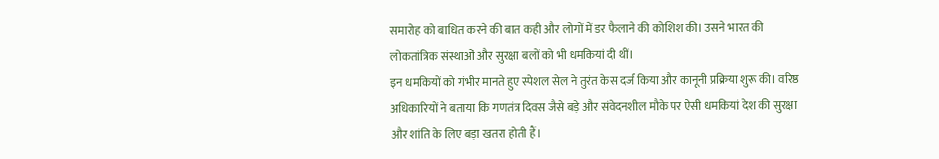समारोह को बाधित करने की बात कही और लोगों में डर फैलाने की कोशिश की। उसने भारत की लोकतांत्रिक संस्थाओं और सुरक्षा बलों को भी धमकियां दी थीं।
इन धमकियों को गंभीर मानते हुए स्पेशल सेल ने तुरंत केस दर्ज किया और कानूनी प्रक्रिया शुरू की। वरिष्ठ अधिकारियों ने बताया कि गणतंत्र दिवस जैसे बड़े और संवेदनशील मौके पर ऐसी धमकियां देश की सुरक्षा और शांति के लिए बड़ा खतरा होती हैं।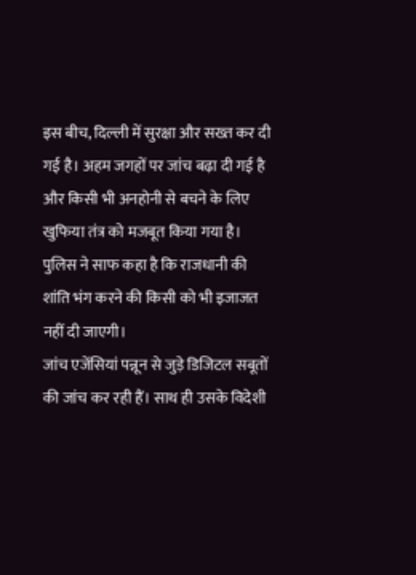इस बीच, दिल्ली में सुरक्षा और सख्त कर दी गई है। अहम जगहों पर जांच बढ़ा दी गई है और किसी भी अनहोनी से बचने के लिए खुफिया तंत्र को मजबूत किया गया है। पुलिस ने साफ कहा है कि राजधानी की शांति भंग करने की किसी को भी इजाजत नहीं दी जाएगी।
जांच एजेंसियां पन्नून से जुड़े डिजिटल सबूतों की जांच कर रही हैं। साथ ही उसके विदेशी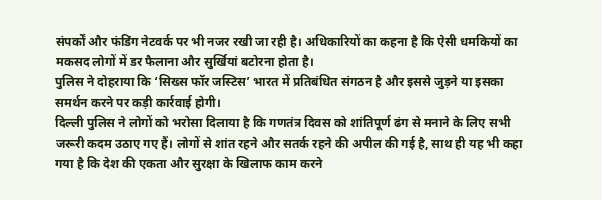संपर्कों और फंडिंग नेटवर्क पर भी नजर रखी जा रही है। अधिकारियों का कहना है कि ऐसी धमकियों का मकसद लोगों में डर फैलाना और सुर्खियां बटोरना होता है।
पुलिस ने दोहराया कि ‘सिख्स फॉर जस्टिस’ भारत में प्रतिबंधित संगठन है और इससे जुड़ने या इसका समर्थन करने पर कड़ी कार्रवाई होगी।
दिल्ली पुलिस ने लोगों को भरोसा दिलाया है कि गणतंत्र दिवस को शांतिपूर्ण ढंग से मनाने के लिए सभी जरूरी कदम उठाए गए हैं। लोगों से शांत रहने और सतर्क रहने की अपील की गई है, साथ ही यह भी कहा गया है कि देश की एकता और सुरक्षा के खिलाफ काम करने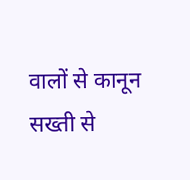वालों से कानून सख्ती से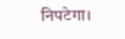निपटेगा।